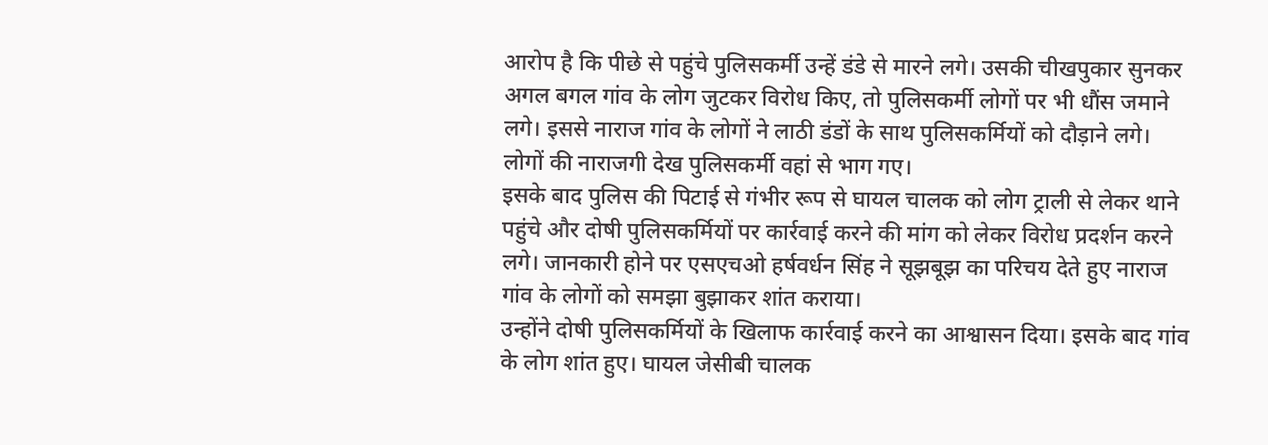आरोप है कि पीछे से पहुंचे पुलिसकर्मी उन्हें डंडे से मारने लगे। उसकी चीखपुकार सुनकर अगल बगल गांव के लोग जुटकर विरोध किए, तो पुलिसकर्मी लोगों पर भी धौंस जमाने लगे। इससे नाराज गांव के लोगों ने लाठी डंडों के साथ पुलिसकर्मियों को दौड़ाने लगे। लोगों की नाराजगी देख पुलिसकर्मी वहां से भाग गए।
इसके बाद पुलिस की पिटाई से गंभीर रूप से घायल चालक को लोग ट्राली से लेकर थाने पहुंचे और दोषी पुलिसकर्मियों पर कार्रवाई करने की मांग को लेकर विरोध प्रदर्शन करने लगे। जानकारी होने पर एसएचओ हर्षवर्धन सिंह ने सूझबूझ का परिचय देते हुए नाराज गांव के लोगों को समझा बुझाकर शांत कराया।
उन्होंने दोषी पुलिसकर्मियों के खिलाफ कार्रवाई करने का आश्वासन दिया। इसके बाद गांव के लोग शांत हुए। घायल जेसीबी चालक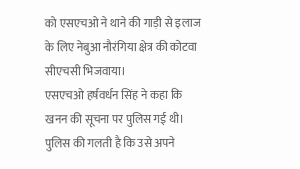को एसएचओ ने थाने की गाड़ी से इलाज के लिए नेबुआ नौरंगिया क्षेत्र की कोटवा सीएचसी भिजवाया।
एसएचओ हर्षवर्धन सिंह ने कहा कि खनन की सूचना पर पुलिस गई थी। पुलिस की गलती है कि उसे अपने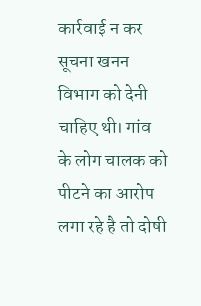कार्रवाई न कर सूचना खनन विभाग को देनी चाहिए थी। गांव के लोग चालक को पीटने का आरोप लगा रहे है तो दोषी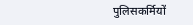पुलिसकर्मियों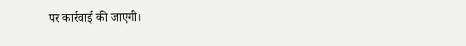पर कार्रवाई की जाएगी।